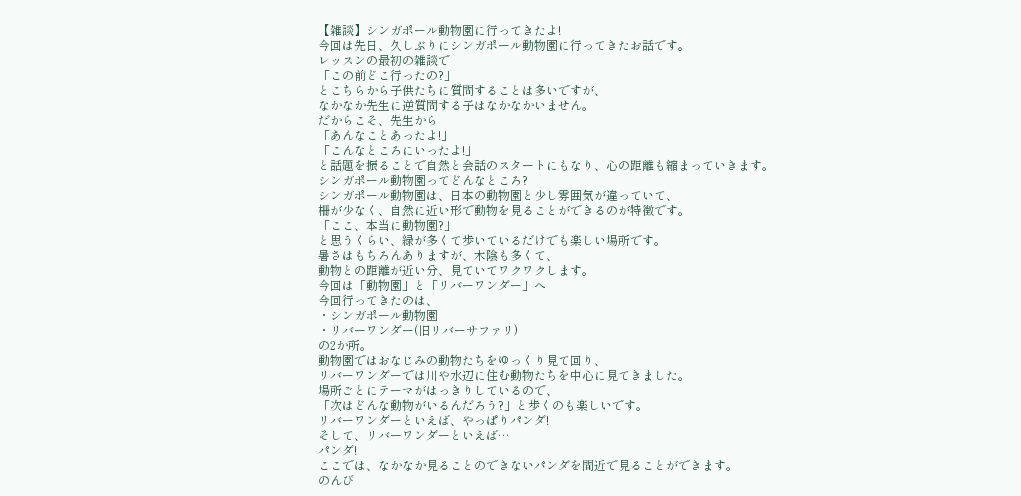【雑談】シンガポール動物園に行ってきたよ!
今回は先日、久しぶりにシンガポール動物園に行ってきたお話です。
レッスンの最初の雑談で
「この前どこ行ったの?」
とこちらから子供たちに質問することは多いですが、
なかなか先生に逆質問する子はなかなかいません。
だからこそ、先生から
「あんなことあったよ!」
「こんなところにいったよ!」
と話題を振ることで自然と会話のスタートにもなり、心の距離も縮まっていきます。
シンガポール動物園ってどんなところ?
シンガポール動物園は、日本の動物園と少し雰囲気が違っていて、
柵が少なく、自然に近い形で動物を見ることができるのが特徴です。
「ここ、本当に動物園?」
と思うくらい、緑が多くて歩いているだけでも楽しい場所です。
暑さはもちろんありますが、木陰も多くて、
動物との距離が近い分、見ていてワクワクします。
今回は「動物園」と「リバーワンダー」へ
今回行ってきたのは、
・シンガポール動物園
・リバーワンダー(旧リバーサファリ)
の2か所。
動物園ではおなじみの動物たちをゆっくり見て回り、
リバーワンダーでは川や水辺に住む動物たちを中心に見てきました。
場所ごとにテーマがはっきりしているので、
「次はどんな動物がいるんだろう?」と歩くのも楽しいです。
リバーワンダーといえば、やっぱりパンダ!
そして、リバーワンダーといえば…
パンダ!
ここでは、なかなか見ることのできないパンダを間近で見ることができます。
のんび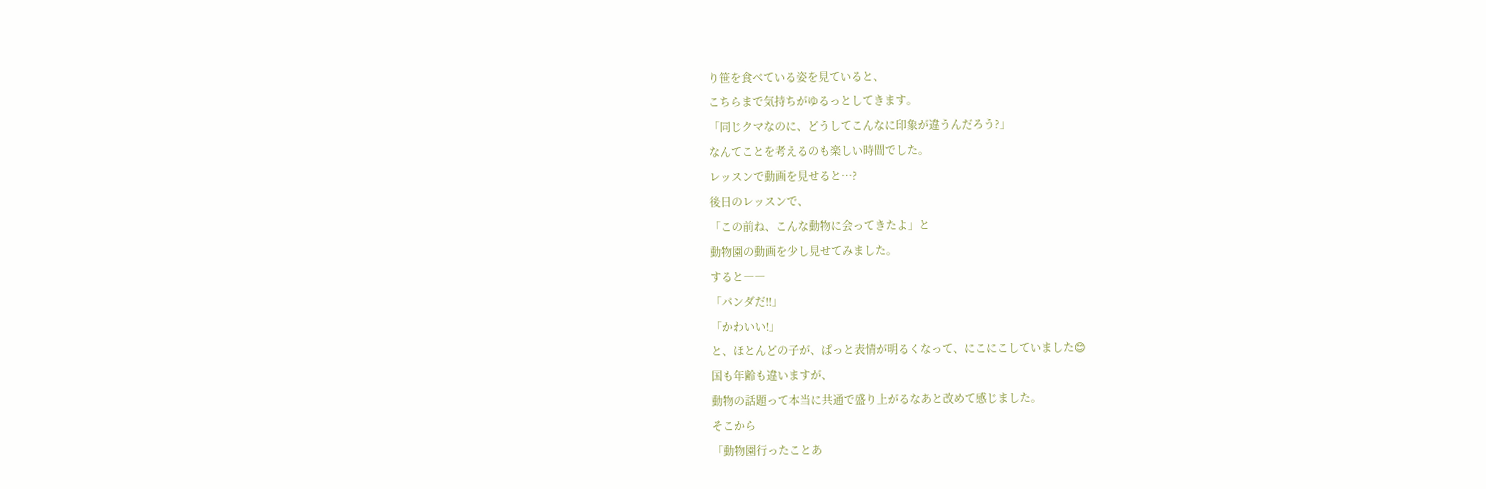り笹を食べている姿を見ていると、
こちらまで気持ちがゆるっとしてきます。
「同じクマなのに、どうしてこんなに印象が違うんだろう?」
なんてことを考えるのも楽しい時間でした。
レッスンで動画を見せると…?
後日のレッスンで、
「この前ね、こんな動物に会ってきたよ」と
動物園の動画を少し見せてみました。
すると――
「パンダだ!!」
「かわいい!」
と、ほとんどの子が、ぱっと表情が明るくなって、にこにこしていました😊
国も年齢も違いますが、
動物の話題って本当に共通で盛り上がるなあと改めて感じました。
そこから
「動物園行ったことあ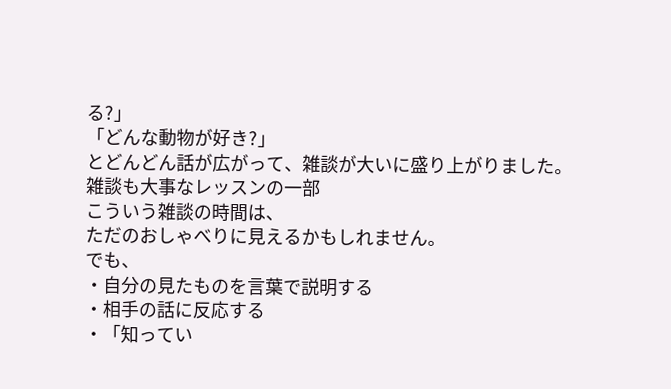る?」
「どんな動物が好き?」
とどんどん話が広がって、雑談が大いに盛り上がりました。
雑談も大事なレッスンの一部
こういう雑談の時間は、
ただのおしゃべりに見えるかもしれません。
でも、
・自分の見たものを言葉で説明する
・相手の話に反応する
・「知ってい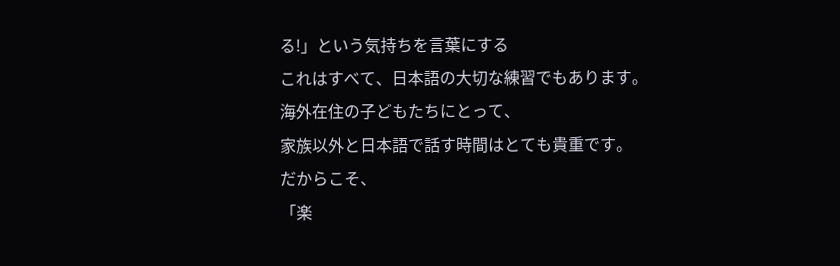る!」という気持ちを言葉にする
これはすべて、日本語の大切な練習でもあります。
海外在住の子どもたちにとって、
家族以外と日本語で話す時間はとても貴重です。
だからこそ、
「楽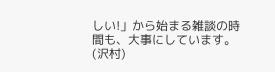しい!」から始まる雑談の時間も、大事にしています。
(沢村)